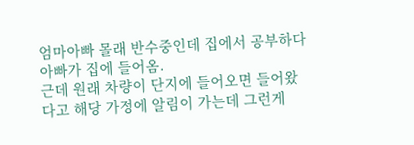엄마아빠 몰래 반수중인데 집에서 공부하다 아빠가 집에 들어옴.
근데 원래 차량이 단지에 들어오면 들어왔다고 해당 가정에 알림이 가는데 그런게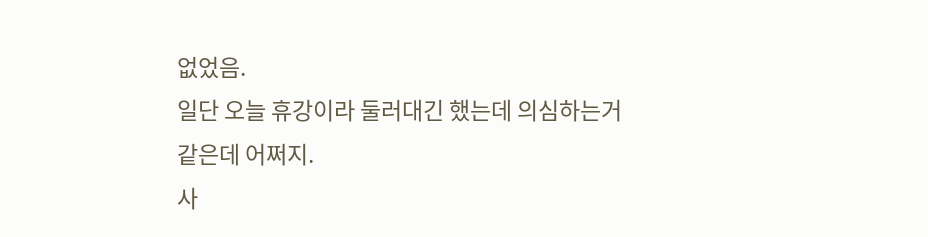없었음.
일단 오늘 휴강이라 둘러대긴 했는데 의심하는거같은데 어쩌지.
사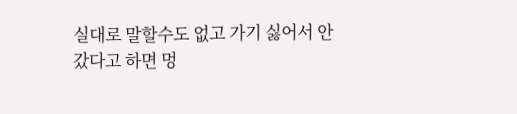실대로 말할수도 없고 가기 싫어서 안갔다고 하면 멍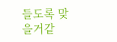들도록 맞을거같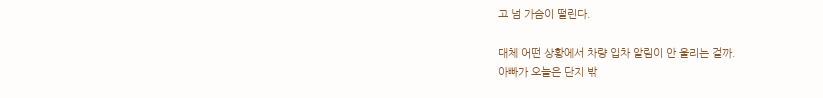고 넘 가슴이 떨린다.

대체 어떤 상황에서 차량 입차 알림이 안 울리는 걸까.
아빠가 오늘은 단지 밖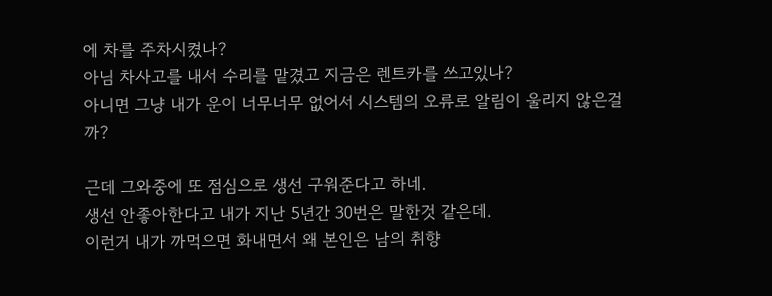에 차를 주차시켰나?
아님 차사고를 내서 수리를 맡겼고 지금은 렌트카를 쓰고있나?
아니면 그냥 내가 운이 너무너무 없어서 시스템의 오류로 알림이 울리지 않은걸까?

근데 그와중에 또 점심으로 생선 구워준다고 하네.
생선 안좋아한다고 내가 지난 5년간 30번은 말한것 같은데.
이런거 내가 까먹으면 화내면서 왜 본인은 남의 취향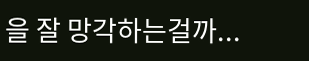을 잘 망각하는걸까...